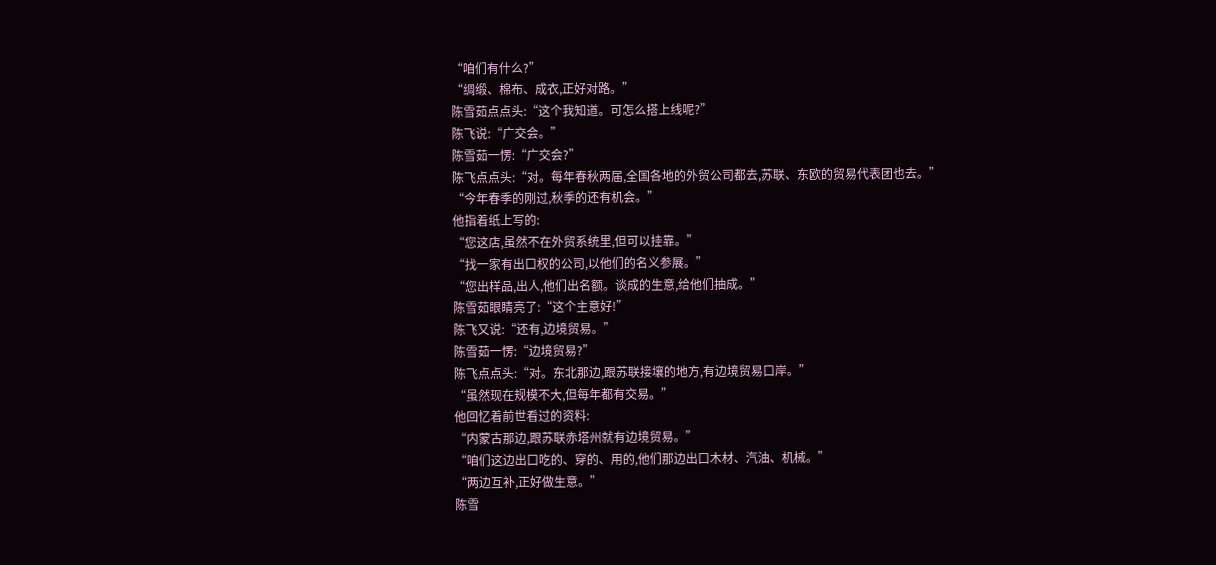“咱们有什么?”
“绸缎、棉布、成衣,正好对路。”
陈雪茹点点头:“这个我知道。可怎么搭上线呢?”
陈飞说:“广交会。”
陈雪茹一愣:“广交会?”
陈飞点点头:“对。每年春秋两届,全国各地的外贸公司都去,苏联、东欧的贸易代表团也去。”
“今年春季的刚过,秋季的还有机会。”
他指着纸上写的:
“您这店,虽然不在外贸系统里,但可以挂靠。”
“找一家有出口权的公司,以他们的名义参展。”
“您出样品,出人,他们出名额。谈成的生意,给他们抽成。”
陈雪茹眼睛亮了:“这个主意好!”
陈飞又说:“还有,边境贸易。”
陈雪茹一愣:“边境贸易?”
陈飞点点头:“对。东北那边,跟苏联接壤的地方,有边境贸易口岸。”
“虽然现在规模不大,但每年都有交易。”
他回忆着前世看过的资料:
“内蒙古那边,跟苏联赤塔州就有边境贸易。”
“咱们这边出口吃的、穿的、用的,他们那边出口木材、汽油、机械。”
“两边互补,正好做生意。”
陈雪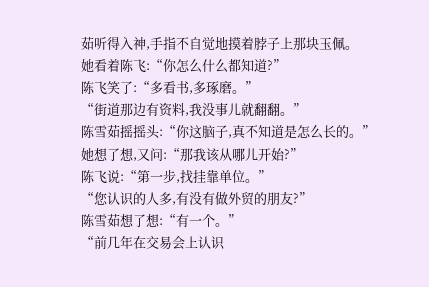茹听得入神,手指不自觉地摸着脖子上那块玉佩。
她看着陈飞:“你怎么什么都知道?”
陈飞笑了:“多看书,多琢磨。”
“街道那边有资料,我没事儿就翻翻。”
陈雪茹摇摇头:“你这脑子,真不知道是怎么长的。”
她想了想,又问:“那我该从哪儿开始?”
陈飞说:“第一步,找挂靠单位。”
“您认识的人多,有没有做外贸的朋友?”
陈雪茹想了想:“有一个。”
“前几年在交易会上认识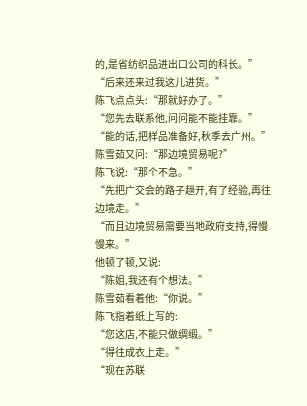的,是省纺织品进出口公司的科长。”
“后来还来过我这儿进货。”
陈飞点点头:“那就好办了。”
“您先去联系他,问问能不能挂靠。”
“能的话,把样品准备好,秋季去广州。”
陈雪茹又问:“那边境贸易呢?”
陈飞说:“那个不急。”
“先把广交会的路子趟开,有了经验,再往边境走。”
“而且边境贸易需要当地政府支持,得慢慢来。”
他顿了顿,又说:
“陈姐,我还有个想法。”
陈雪茹看着他:“你说。”
陈飞指着纸上写的:
“您这店,不能只做绸缎。”
“得往成衣上走。”
“现在苏联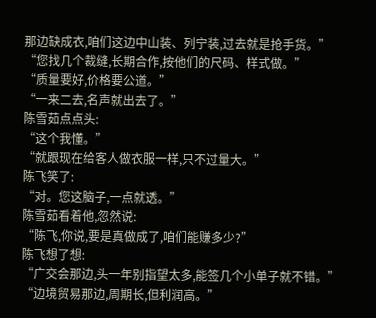那边缺成衣,咱们这边中山装、列宁装,过去就是抢手货。”
“您找几个裁缝,长期合作,按他们的尺码、样式做。”
“质量要好,价格要公道。”
“一来二去,名声就出去了。”
陈雪茹点点头:
“这个我懂。”
“就跟现在给客人做衣服一样,只不过量大。”
陈飞笑了:
“对。您这脑子,一点就透。”
陈雪茹看着他,忽然说:
“陈飞,你说,要是真做成了,咱们能赚多少?”
陈飞想了想:
“广交会那边,头一年别指望太多,能签几个小单子就不错。”
“边境贸易那边,周期长,但利润高。”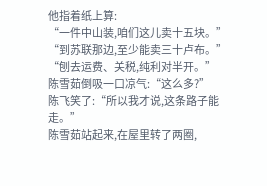他指着纸上算:
“一件中山装,咱们这儿卖十五块。”
“到苏联那边,至少能卖三十卢布。”
“刨去运费、关税,纯利对半开。”
陈雪茹倒吸一口凉气:“这么多?”
陈飞笑了:“所以我才说,这条路子能走。”
陈雪茹站起来,在屋里转了两圈,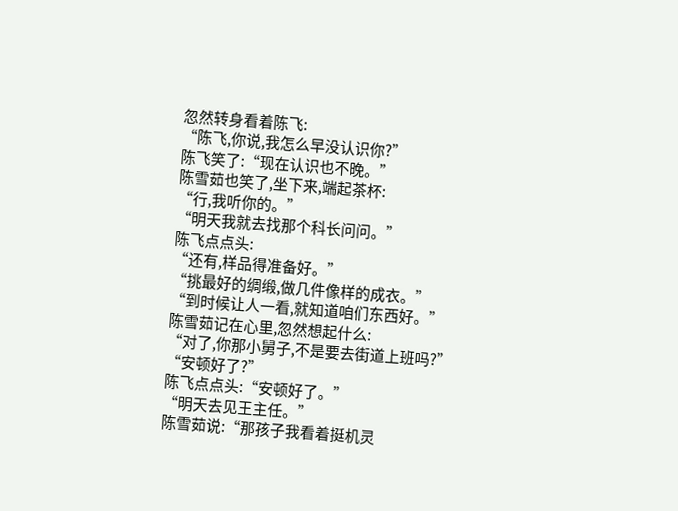忽然转身看着陈飞:
“陈飞,你说,我怎么早没认识你?”
陈飞笑了:“现在认识也不晚。”
陈雪茹也笑了,坐下来,端起茶杯:
“行,我听你的。”
“明天我就去找那个科长问问。”
陈飞点点头:
“还有,样品得准备好。”
“挑最好的绸缎,做几件像样的成衣。”
“到时候让人一看,就知道咱们东西好。”
陈雪茹记在心里,忽然想起什么:
“对了,你那小舅子,不是要去街道上班吗?”
“安顿好了?”
陈飞点点头:“安顿好了。”
“明天去见王主任。”
陈雪茹说:“那孩子我看着挺机灵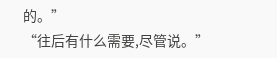的。”
“往后有什么需要,尽管说。”